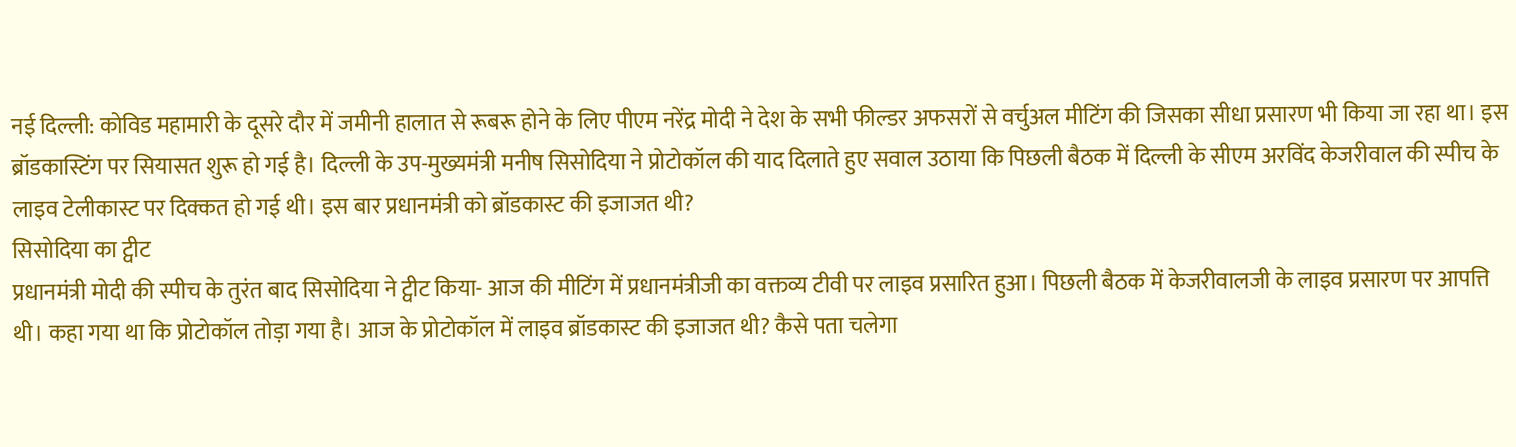नई दिल्ली: कोविड महामारी के दूसरे दौर में जमीनी हालात से रूबरू होने के लिए पीएम नरेंद्र मोदी ने देश के सभी फील्डर अफसरों से वर्चुअल मीटिंग की जिसका सीधा प्रसारण भी किया जा रहा था। इस ब्रॉडकास्टिंग पर सियासत शुरू हो गई है। दिल्ली के उप-मुख्यमंत्री मनीष सिसोदिया ने प्रोटोकॉल की याद दिलाते हुए सवाल उठाया कि पिछली बैठक में दिल्ली के सीएम अरविंद केजरीवाल की स्पीच के लाइव टेलीकास्ट पर दिक्कत हो गई थी। इस बार प्रधानमंत्री को ब्रॉडकास्ट की इजाजत थी?
सिसोदिया का ट्वीट
प्रधानमंत्री मोदी की स्पीच के तुरंत बाद सिसोदिया ने ट्वीट किया- आज की मीटिंग में प्रधानमंत्रीजी का वक्तव्य टीवी पर लाइव प्रसारित हुआ। पिछली बैठक में केजरीवालजी के लाइव प्रसारण पर आपत्ति थी। कहा गया था कि प्रोटोकॉल तोड़ा गया है। आज के प्रोटोकॉल में लाइव ब्रॉडकास्ट की इजाजत थी? कैसे पता चलेगा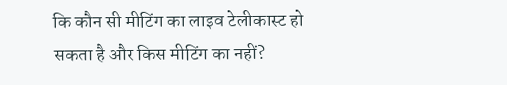कि कौन सी मीटिंग का लाइव टेलीकास्ट हो सकता है और किस मीटिंग का नहीं?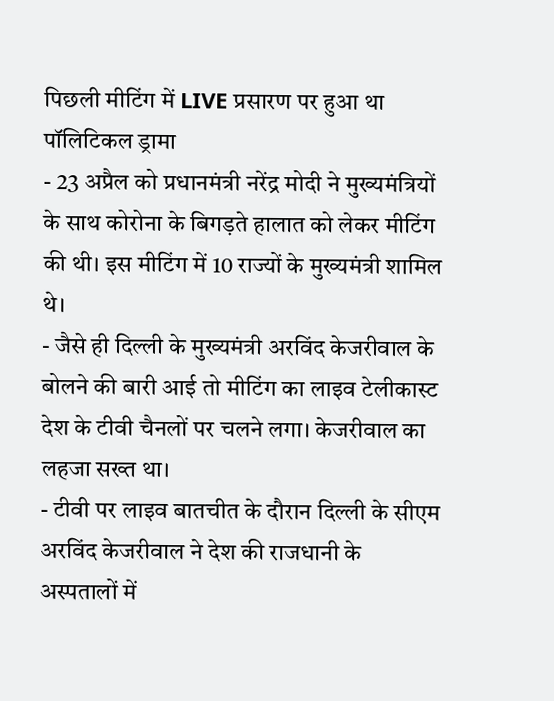पिछली मीटिंग में LIVE प्रसारण पर हुआ था पॉलिटिकल ड्रामा
- 23 अप्रैल को प्रधानमंत्री नरेंद्र मोदी ने मुख्यमंत्रियों के साथ कोरोना के बिगड़ते हालात को लेकर मीटिंग की थी। इस मीटिंग में 10 राज्यों के मुख्यमंत्री शामिल थे।
- जैसे ही दिल्ली के मुख्यमंत्री अरविंद केजरीवाल के बोलने की बारी आई तो मीटिंग का लाइव टेलीकास्ट देश के टीवी चैनलों पर चलने लगा। केजरीवाल का लहजा सख्त था।
- टीवी पर लाइव बातचीत के दौरान दिल्ली के सीएम अरविंद केजरीवाल ने देश की राजधानी के अस्पतालों में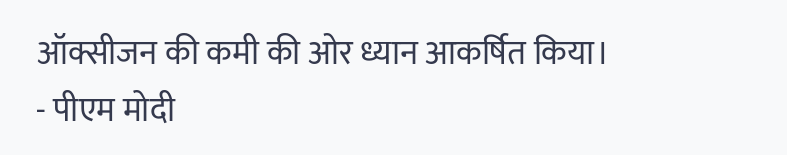ऑक्सीजन की कमी की ओर ध्यान आकर्षित किया।
- पीएम मोदी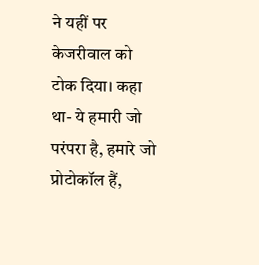ने यहीं पर केजरीवाल को टोक दिया। कहा था- ये हमारी जो परंपरा है, हमारे जो प्रोटोकॉल हैं,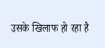उसके खिलाफ हो रहा है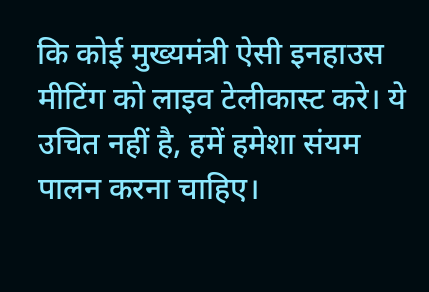कि कोई मुख्यमंत्री ऐसी इनहाउस मीटिंग को लाइव टेलीकास्ट करे। ये उचित नहीं है, हमें हमेशा संयम पालन करना चाहिए।